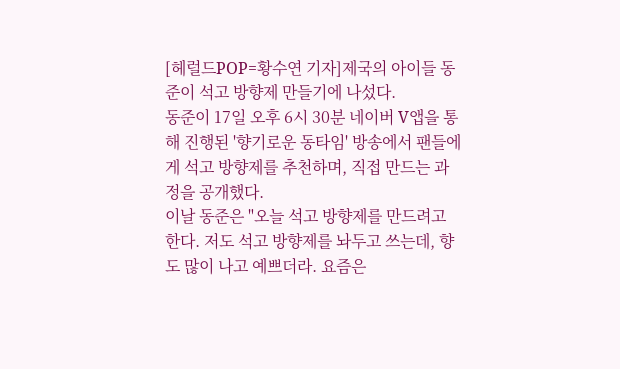[헤럴드POP=황수연 기자]제국의 아이들 동준이 석고 방향제 만들기에 나섰다.
동준이 17일 오후 6시 30분 네이버 V앱을 통해 진행된 '향기로운 동타임' 방송에서 팬들에게 석고 방향제를 추천하며, 직접 만드는 과정을 공개했다.
이날 동준은 "오늘 석고 방향제를 만드려고 한다. 저도 석고 방향제를 놔두고 쓰는데, 향도 많이 나고 예쁘더라. 요즘은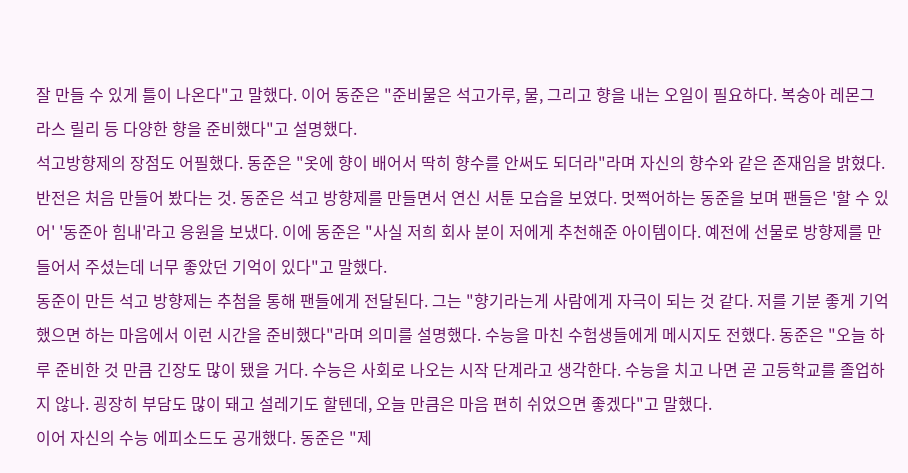잘 만들 수 있게 틀이 나온다"고 말했다. 이어 동준은 "준비물은 석고가루, 물, 그리고 향을 내는 오일이 필요하다. 복숭아 레몬그라스 릴리 등 다양한 향을 준비했다"고 설명했다.
석고방향제의 장점도 어필했다. 동준은 "옷에 향이 배어서 딱히 향수를 안써도 되더라"라며 자신의 향수와 같은 존재임을 밝혔다.
반전은 처음 만들어 봤다는 것. 동준은 석고 방향제를 만들면서 연신 서툰 모습을 보였다. 멋쩍어하는 동준을 보며 팬들은 '할 수 있어' '동준아 힘내'라고 응원을 보냈다. 이에 동준은 "사실 저희 회사 분이 저에게 추천해준 아이템이다. 예전에 선물로 방향제를 만들어서 주셨는데 너무 좋았던 기억이 있다"고 말했다.
동준이 만든 석고 방향제는 추첨을 통해 팬들에게 전달된다. 그는 "향기라는게 사람에게 자극이 되는 것 같다. 저를 기분 좋게 기억했으면 하는 마음에서 이런 시간을 준비했다"라며 의미를 설명했다. 수능을 마친 수험생들에게 메시지도 전했다. 동준은 "오늘 하루 준비한 것 만큼 긴장도 많이 됐을 거다. 수능은 사회로 나오는 시작 단계라고 생각한다. 수능을 치고 나면 곧 고등학교를 졸업하지 않나. 굉장히 부담도 많이 돼고 설레기도 할텐데, 오늘 만큼은 마음 편히 쉬었으면 좋겠다"고 말했다.
이어 자신의 수능 에피소드도 공개했다. 동준은 "제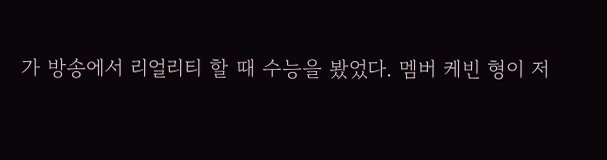가 방송에서 리얼리티 할 때 수능을 봤었다. 멤버 케빈 형이 저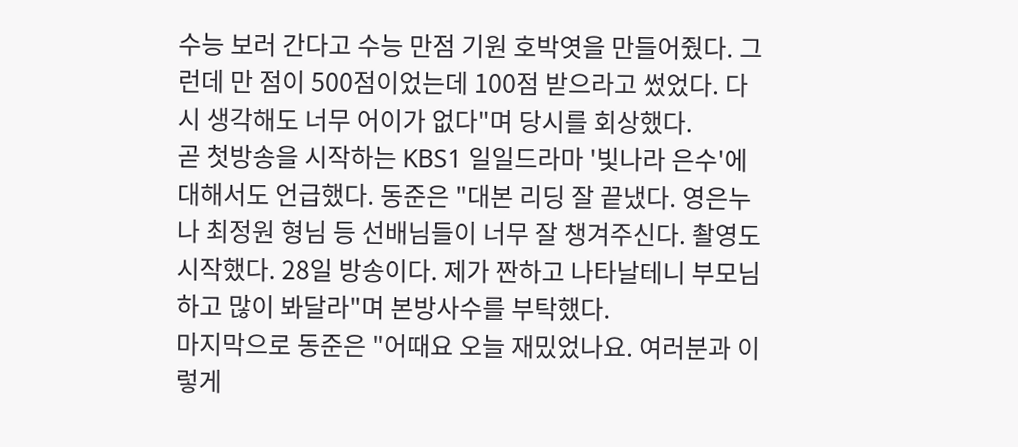수능 보러 간다고 수능 만점 기원 호박엿을 만들어줬다. 그런데 만 점이 500점이었는데 100점 받으라고 썼었다. 다시 생각해도 너무 어이가 없다"며 당시를 회상했다.
곧 첫방송을 시작하는 KBS1 일일드라마 '빛나라 은수'에 대해서도 언급했다. 동준은 "대본 리딩 잘 끝냈다. 영은누나 최정원 형님 등 선배님들이 너무 잘 챙겨주신다. 촬영도 시작했다. 28일 방송이다. 제가 짠하고 나타날테니 부모님하고 많이 봐달라"며 본방사수를 부탁했다.
마지막으로 동준은 "어때요 오늘 재밌었나요. 여러분과 이렇게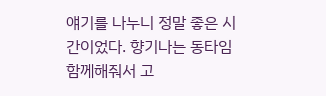얘기를 나누니 정말 좋은 시간이었다. 향기나는 동타임 함께해줘서 고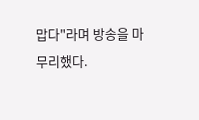맙다"라며 방송을 마무리했다.